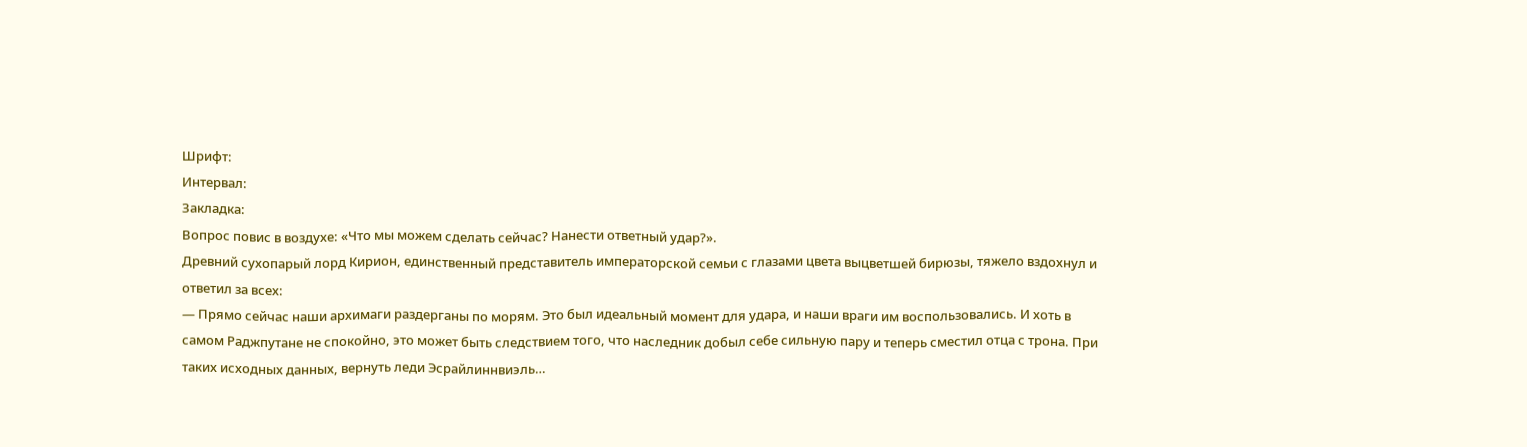Шрифт:
Интервал:
Закладка:
Вопрос повис в воздухе: «Что мы можем сделать сейчас? Нанести ответный удар?».
Древний сухопарый лорд Кирион, единственный представитель императорской семьи с глазами цвета выцветшей бирюзы, тяжело вздохнул и ответил за всех:
— Прямо сейчас наши архимаги раздерганы по морям. Это был идеальный момент для удара, и наши враги им воспользовались. И хоть в самом Раджпутане не спокойно, это может быть следствием того, что наследник добыл себе сильную пару и теперь сместил отца с трона. При таких исходных данных, вернуть леди Эсрайлиннвиэль…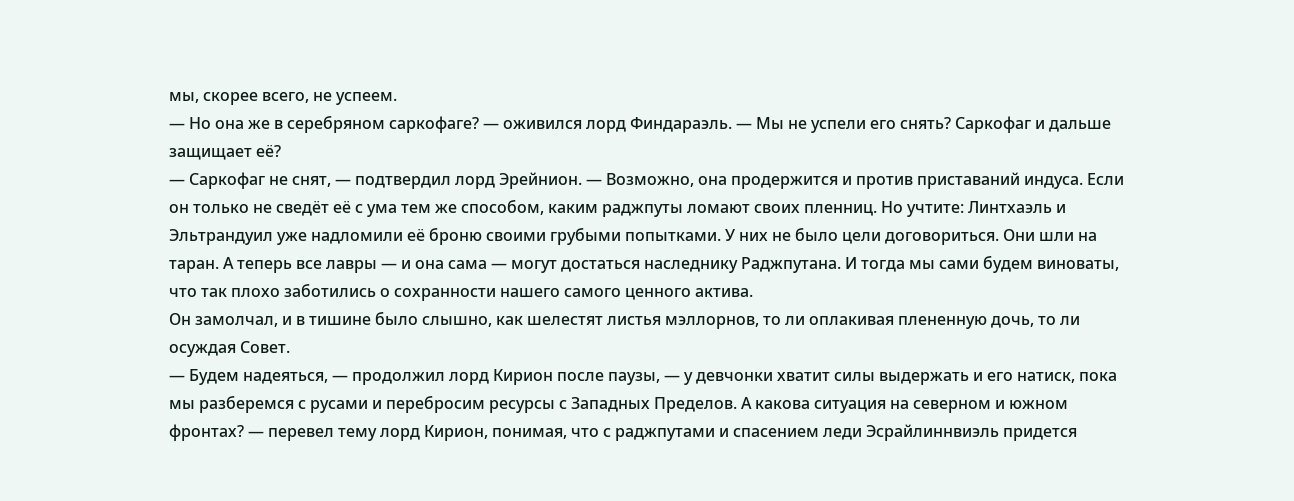мы, скорее всего, не успеем.
— Но она же в серебряном саркофаге? — оживился лорд Финдараэль. — Мы не успели его снять? Саркофаг и дальше защищает её?
— Саркофаг не снят, — подтвердил лорд Эрейнион. — Возможно, она продержится и против приставаний индуса. Если он только не сведёт её с ума тем же способом, каким раджпуты ломают своих пленниц. Но учтите: Линтхаэль и Эльтрандуил уже надломили её броню своими грубыми попытками. У них не было цели договориться. Они шли на таран. А теперь все лавры — и она сама — могут достаться наследнику Раджпутана. И тогда мы сами будем виноваты, что так плохо заботились о сохранности нашего самого ценного актива.
Он замолчал, и в тишине было слышно, как шелестят листья мэллорнов, то ли оплакивая плененную дочь, то ли осуждая Совет.
— Будем надеяться, — продолжил лорд Кирион после паузы, — у девчонки хватит силы выдержать и его натиск, пока мы разберемся с русами и перебросим ресурсы с Западных Пределов. А какова ситуация на северном и южном фронтах? — перевел тему лорд Кирион, понимая, что с раджпутами и спасением леди Эсрайлиннвиэль придется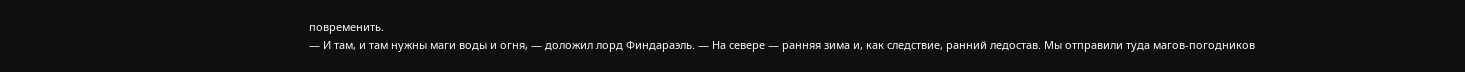повременить.
— И там, и там нужны маги воды и огня, — доложил лорд Финдараэль. — На севере — ранняя зима и, как следствие, ранний ледостав. Мы отправили туда магов-погодников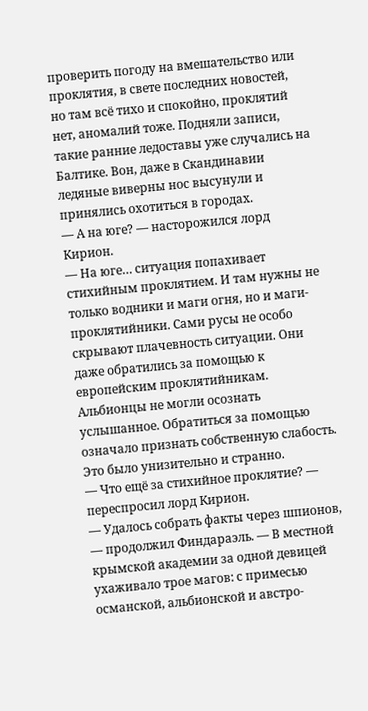проверить погоду на вмешательство или проклятия, в свете последних новостей, но там всё тихо и спокойно, проклятий нет, аномалий тоже. Подняли записи, такие ранние ледоставы уже случались на Балтике. Вон, даже в Скандинавии ледяные виверны нос высунули и принялись охотиться в городах.
— А на юге? — насторожился лорд Кирион.
— На юге… ситуация попахивает стихийным проклятием. И там нужны не только водники и маги огня, но и маги-проклятийники. Сами русы не особо скрывают плачевность ситуации. Они даже обратились за помощью к европейским проклятийникам.
Альбионцы не могли осознать услышанное. Обратиться за помощью означало признать собственную слабость. Это было унизительно и странно.
— Что ещё за стихийное проклятие? — переспросил лорд Кирион.
— Удалось собрать факты через шпионов, — продолжил Финдараэль. — В местной крымской академии за одной девицей ухаживало трое магов: с примесью османской, альбионской и австро-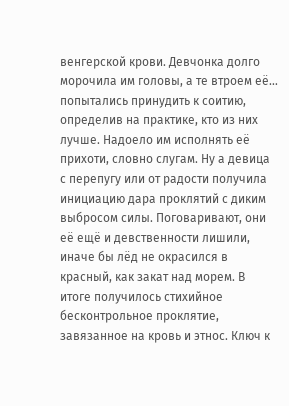венгерской крови. Девчонка долго морочила им головы, а те втроем её… попытались принудить к соитию, определив на практике, кто из них лучше. Надоело им исполнять её прихоти, словно слугам. Ну а девица с перепугу или от радости получила инициацию дара проклятий с диким выбросом силы. Поговаривают, они её ещё и девственности лишили, иначе бы лёд не окрасился в красный, как закат над морем. В итоге получилось стихийное бесконтрольное проклятие, завязанное на кровь и этнос. Ключ к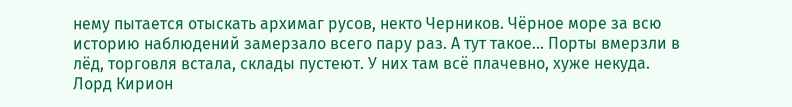нему пытается отыскать архимаг русов, некто Черников. Чёрное море за всю историю наблюдений замерзало всего пару раз. А тут такое… Порты вмерзли в лёд, торговля встала, склады пустеют. У них там всё плачевно, хуже некуда.
Лорд Кирион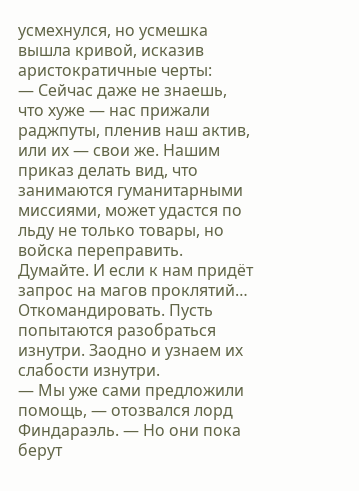усмехнулся, но усмешка вышла кривой, исказив аристократичные черты:
— Сейчас даже не знаешь, что хуже — нас прижали раджпуты, пленив наш актив, или их — свои же. Нашим приказ делать вид, что занимаются гуманитарными миссиями, может удастся по льду не только товары, но войска переправить. Думайте. И если к нам придёт запрос на магов проклятий… Откомандировать. Пусть попытаются разобраться изнутри. Заодно и узнаем их слабости изнутри.
— Мы уже сами предложили помощь, — отозвался лорд Финдараэль. — Но они пока берут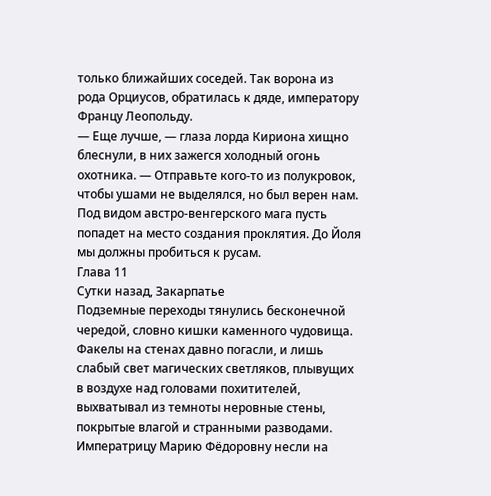только ближайших соседей. Так ворона из рода Орциусов, обратилась к дяде, императору Францу Леопольду.
— Еще лучше, — глаза лорда Кириона хищно блеснули, в них зажегся холодный огонь охотника. — Отправьте кого-то из полукровок, чтобы ушами не выделялся, но был верен нам. Под видом австро-венгерского мага пусть попадет на место создания проклятия. До Йоля мы должны пробиться к русам.
Глава 11
Сутки назад, Закарпатье
Подземные переходы тянулись бесконечной чередой, словно кишки каменного чудовища. Факелы на стенах давно погасли, и лишь слабый свет магических светляков, плывущих в воздухе над головами похитителей, выхватывал из темноты неровные стены, покрытые влагой и странными разводами. Императрицу Марию Фёдоровну несли на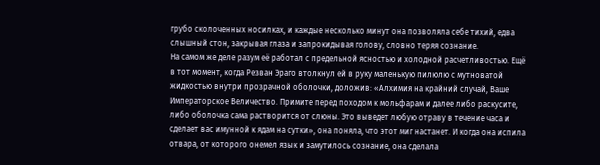грубо сколоченных носилках, и каждые несколько минут она позволяла себе тихий, едва слышный стон, закрывая глаза и запрокидывая голову, словно теряя сознание.
На самом же деле разум её работал с предельной ясностью и холодной расчетливостью. Ещё в тот момент, когда Резван Эраго втолкнул ей в руку маленькую пилюлю с мутноватой жидкостью внутри прозрачной оболочки, доложив: «Алхимия на крайний случай, Ваше Императорское Величество. Примите перед походом к мольфарам и далее либо раскусите, либо оболочка сама растворится от слюны. Это выведет любую отраву в течение часа и сделает вас имунной к ядам на сутки», она поняла, что этот миг настанет. И когда она испила отвара, от которого онемел язык и замутилось сознание, она сделала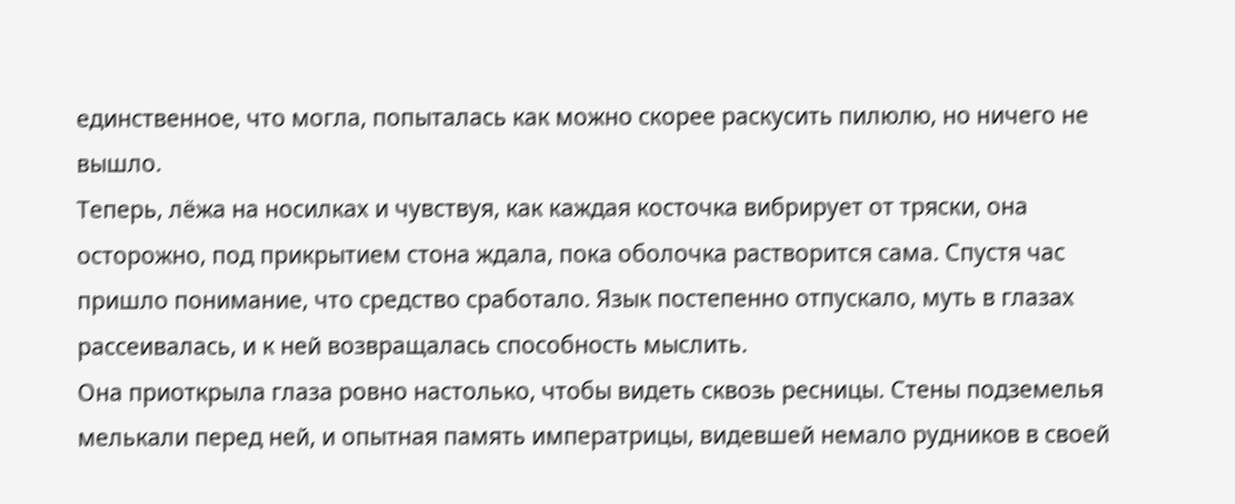единственное, что могла, попыталась как можно скорее раскусить пилюлю, но ничего не вышло.
Теперь, лёжа на носилках и чувствуя, как каждая косточка вибрирует от тряски, она осторожно, под прикрытием стона ждала, пока оболочка растворится сама. Спустя час пришло понимание, что средство сработало. Язык постепенно отпускало, муть в глазах рассеивалась, и к ней возвращалась способность мыслить.
Она приоткрыла глаза ровно настолько, чтобы видеть сквозь ресницы. Стены подземелья мелькали перед ней, и опытная память императрицы, видевшей немало рудников в своей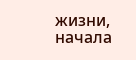жизни, начала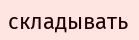складывать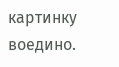картинку воедино.